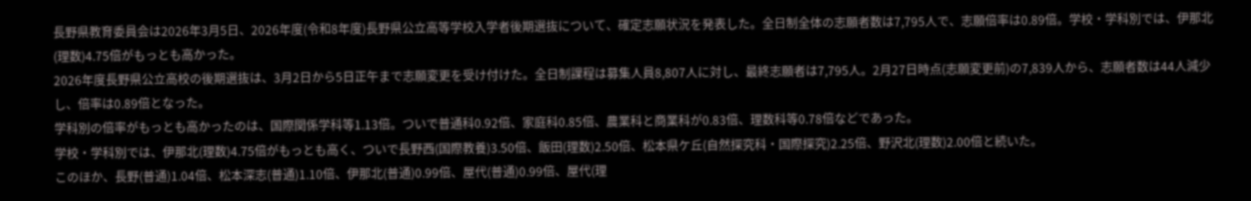長野県教育委員会は2026年3月5日、2026年度(令和8年度)長野県公立高等学校入学者後期選抜について、確定志願状況を発表した。全日制全体の志願者数は7,795人で、志願倍率は0.89倍。学校・学科別では、伊那北(理数)4.75倍がもっとも高かった。
2026年度長野県公立高校の後期選抜は、3月2日から5日正午まで志願変更を受け付けた。全日制課程は募集人員8,807人に対し、最終志願者は7,795人。2月27日時点(志願変更前)の7,839人から、志願者数は44人減少し、倍率は0.89倍となった。
学科別の倍率がもっとも高かったのは、国際関係学科等1.13倍。ついで普通科0.92倍、家庭科0.85倍、農業科と商業科が0.83倍、理数科等0.78倍などであった。
学校・学科別では、伊那北(理数)4.75倍がもっとも高く、ついで長野西(国際教養)3.50倍、飯田(理数)2.50倍、松本県ケ丘(自然探究科・国際探究)2.25倍、野沢北(理数)2.00倍と続いた。
このほか、長野(普通)1.04倍、松本深志(普通)1.10倍、伊那北(普通)0.99倍、屋代(普通)0.99倍、屋代(理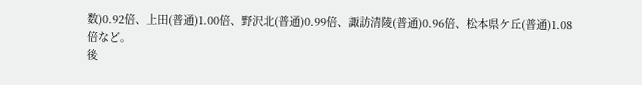数)0.92倍、上田(普通)1.00倍、野沢北(普通)0.99倍、諏訪清陵(普通)0.96倍、松本県ケ丘(普通)1.08倍など。
後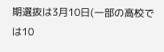期選抜は3月10日(一部の高校では10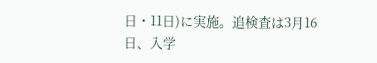日・11日)に実施。追検査は3月16日、入学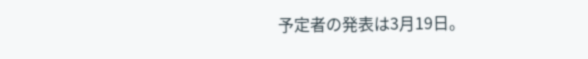予定者の発表は3月19日。